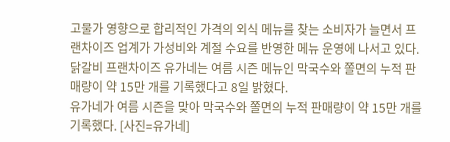고물가 영향으로 합리적인 가격의 외식 메뉴를 찾는 소비자가 늘면서 프랜차이즈 업계가 가성비와 계절 수요를 반영한 메뉴 운영에 나서고 있다. 닭갈비 프랜차이즈 유가네는 여름 시즌 메뉴인 막국수와 쫄면의 누적 판매량이 약 15만 개를 기록했다고 8일 밝혔다.
유가네가 여름 시즌을 맞아 막국수와 쫄면의 누적 판매량이 약 15만 개를 기록했다. [사진=유가네]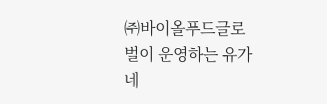㈜바이올푸드글로벌이 운영하는 유가네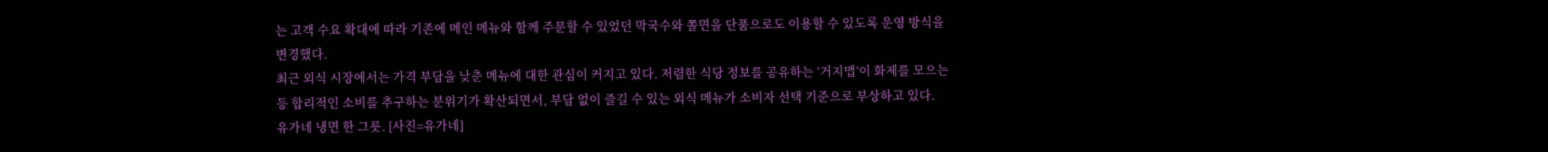는 고객 수요 확대에 따라 기존에 메인 메뉴와 함께 주문할 수 있었던 막국수와 쫄면을 단품으로도 이용할 수 있도록 운영 방식을 변경했다.
최근 외식 시장에서는 가격 부담을 낮춘 메뉴에 대한 관심이 커지고 있다. 저렴한 식당 정보를 공유하는 ‘거지맵’이 화제를 모으는 등 합리적인 소비를 추구하는 분위기가 확산되면서, 부담 없이 즐길 수 있는 외식 메뉴가 소비자 선택 기준으로 부상하고 있다.
유가네 냉면 한 그릇. [사진=유가네]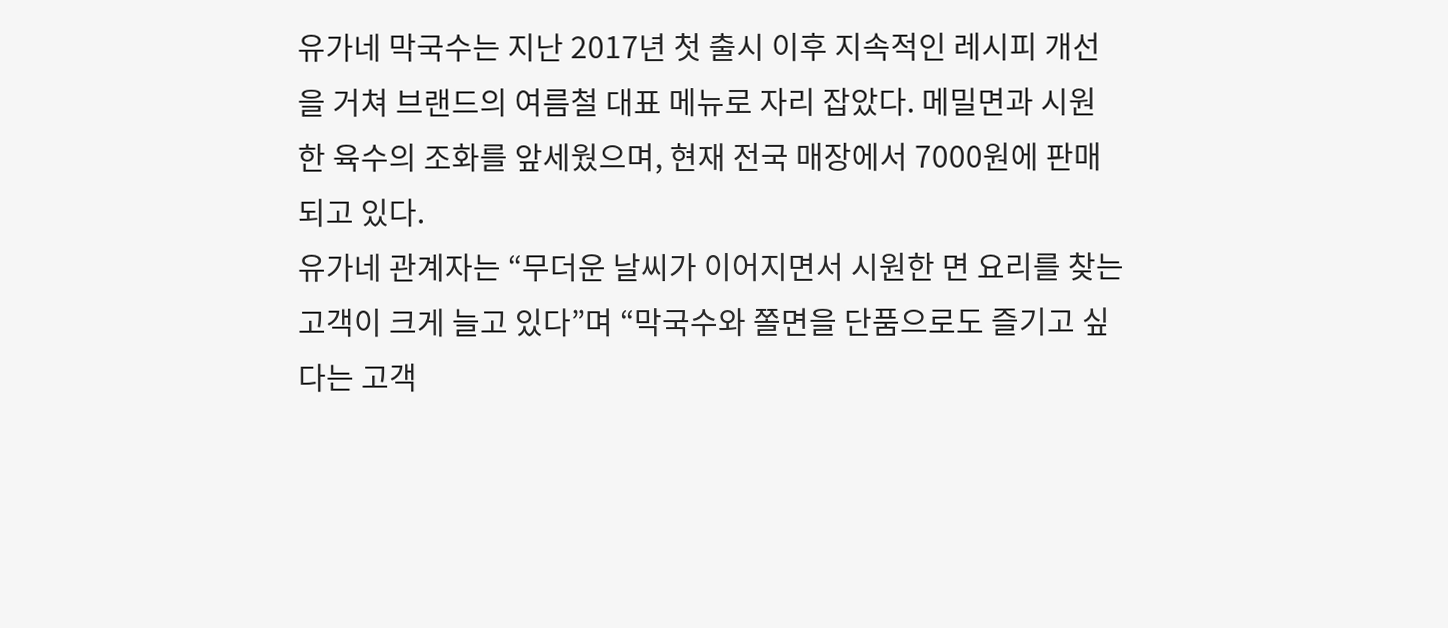유가네 막국수는 지난 2017년 첫 출시 이후 지속적인 레시피 개선을 거쳐 브랜드의 여름철 대표 메뉴로 자리 잡았다. 메밀면과 시원한 육수의 조화를 앞세웠으며, 현재 전국 매장에서 7000원에 판매되고 있다.
유가네 관계자는 “무더운 날씨가 이어지면서 시원한 면 요리를 찾는 고객이 크게 늘고 있다”며 “막국수와 쫄면을 단품으로도 즐기고 싶다는 고객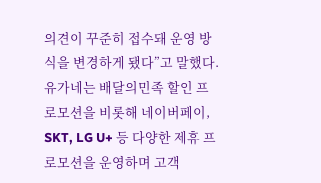의견이 꾸준히 접수돼 운영 방식을 변경하게 됐다”고 말했다.
유가네는 배달의민족 할인 프로모션을 비롯해 네이버페이, SKT, LG U+ 등 다양한 제휴 프로모션을 운영하며 고객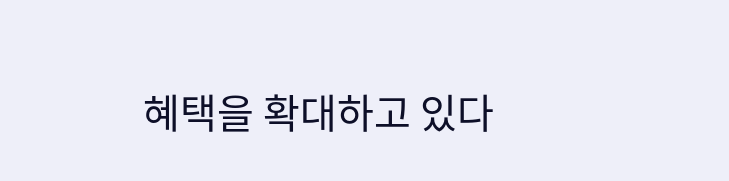혜택을 확대하고 있다